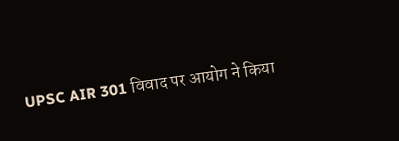UPSC AIR 301 विवाद पर आयोग ने किया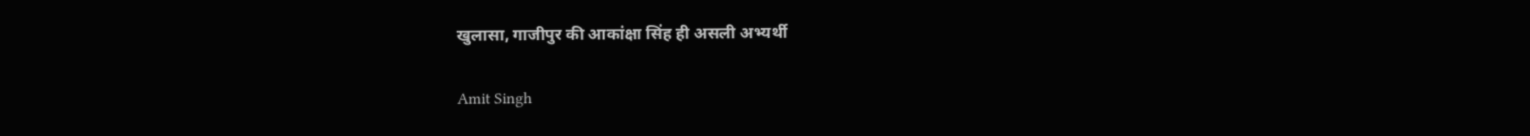खुलासा, गाजीपुर की आकांक्षा सिंह ही असली अभ्यर्थी

Amit Singh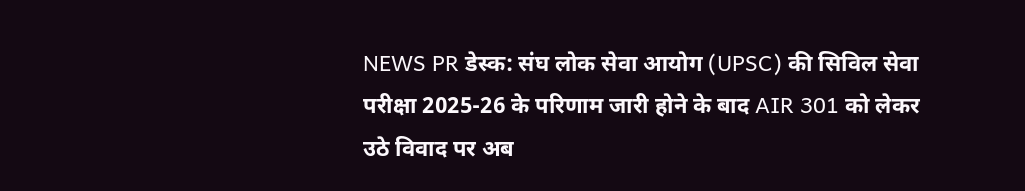NEWS PR डेस्क: संघ लोक सेवा आयोग (UPSC) की सिविल सेवा परीक्षा 2025-26 के परिणाम जारी होने के बाद AIR 301 को लेकर उठे विवाद पर अब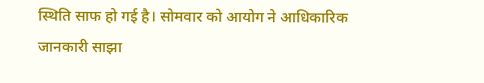स्थिति साफ हो गई है। सोमवार को आयोग ने आधिकारिक जानकारी साझा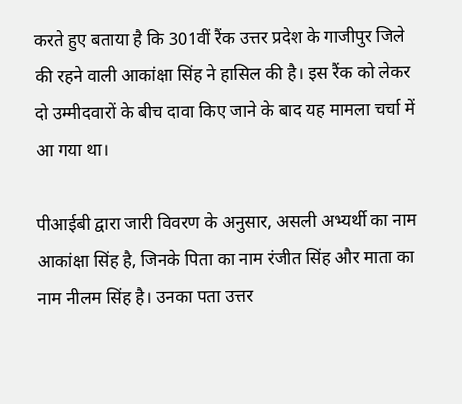करते हुए बताया है कि 301वीं रैंक उत्तर प्रदेश के गाजीपुर जिले की रहने वाली आकांक्षा सिंह ने हासिल की है। इस रैंक को लेकर दो उम्मीदवारों के बीच दावा किए जाने के बाद यह मामला चर्चा में आ गया था।

पीआईबी द्वारा जारी विवरण के अनुसार, असली अभ्यर्थी का नाम आकांक्षा सिंह है, जिनके पिता का नाम रंजीत सिंह और माता का नाम नीलम सिंह है। उनका पता उत्तर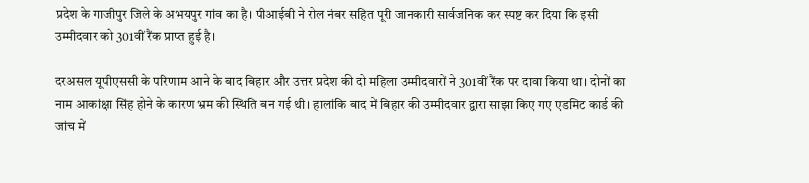प्रदेश के गाजीपुर जिले के अभयपुर गांव का है। पीआईबी ने रोल नंबर सहित पूरी जानकारी सार्वजनिक कर स्पष्ट कर दिया कि इसी उम्मीदवार को 301वीं रैंक प्राप्त हुई है।

दरअसल यूपीएससी के परिणाम आने के बाद बिहार और उत्तर प्रदेश की दो महिला उम्मीदवारों ने 301वीं रैंक पर दावा किया था। दोनों का नाम आकांक्षा सिंह होने के कारण भ्रम की स्थिति बन गई थी। हालांकि बाद में बिहार की उम्मीदवार द्वारा साझा किए गए एडमिट कार्ड की जांच में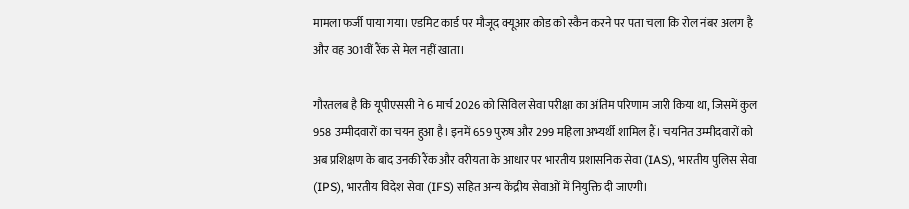मामला फर्जी पाया गया। एडमिट कार्ड पर मौजूद क्यूआर कोड को स्कैन करने पर पता चला कि रोल नंबर अलग है और वह 301वीं रैंक से मेल नहीं खाता।

गौरतलब है कि यूपीएससी ने 6 मार्च 2026 को सिविल सेवा परीक्षा का अंतिम परिणाम जारी किया था, जिसमें कुल 958 उम्मीदवारों का चयन हुआ है। इनमें 659 पुरुष और 299 महिला अभ्यर्थी शामिल हैं। चयनित उम्मीदवारों को अब प्रशिक्षण के बाद उनकी रैंक और वरीयता के आधार पर भारतीय प्रशासनिक सेवा (IAS), भारतीय पुलिस सेवा (IPS), भारतीय विदेश सेवा (IFS) सहित अन्य केंद्रीय सेवाओं में नियुक्ति दी जाएगी।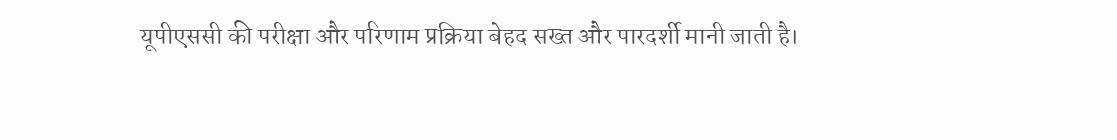यूपीएससी की परीक्षा और परिणाम प्रक्रिया बेहद सख्त और पारदर्शी मानी जाती है।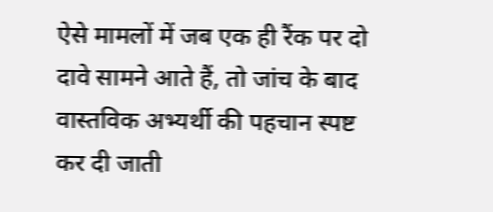ऐसे मामलों में जब एक ही रैंक पर दो दावे सामने आते हैं, तो जांच के बाद वास्तविक अभ्यर्थी की पहचान स्पष्ट कर दी जाती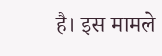है। इस मामले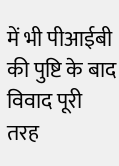में भी पीआईबी की पुष्टि के बाद विवाद पूरी तरह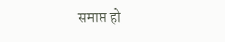समाप्त हो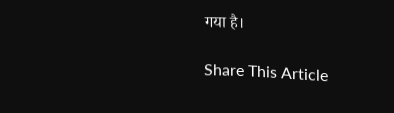गया है।

Share This Article